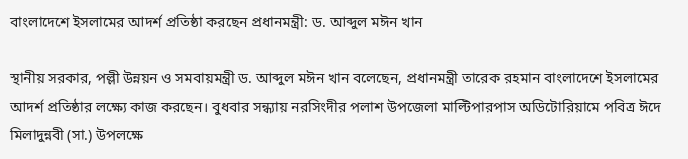বাংলাদেশে ইসলামের আদর্শ প্রতিষ্ঠা করছেন প্রধানমন্ত্রী: ড. আব্দুল মঈন খান

স্থানীয় সরকার, পল্লী উন্নয়ন ও সমবায়মন্ত্রী ড. আব্দুল মঈন খান বলেছেন, প্রধানমন্ত্রী তারেক রহমান বাংলাদেশে ইসলামের আদর্শ প্রতিষ্ঠার লক্ষ্যে কাজ করছেন। বুধবার সন্ধ্যায় নরসিংদীর পলাশ উপজেলা মাল্টিপারপাস অডিটোরিয়ামে পবিত্র ঈদে মিলাদুন্নবী (সা.) উপলক্ষে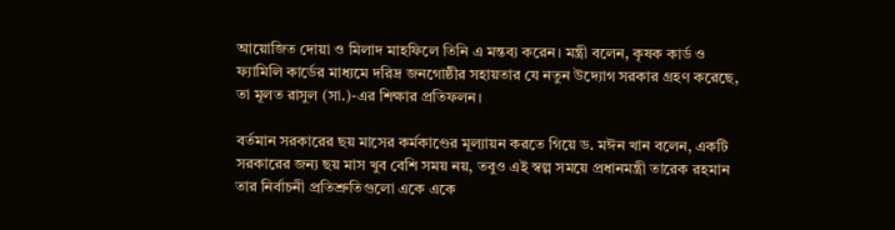আয়োজিত দোয়া ও মিলাদ মাহফিলে তিনি এ মন্তব্য করেন। মন্ত্রী বলেন, কৃষক কার্ড ও ফ্যামিলি কার্ডের মাধ্যমে দরিদ্র জনগোষ্ঠীর সহায়তার যে নতুন উদ্যোগ সরকার গ্রহণ করেছে, তা মূলত রাসুল (সা.)-এর শিক্ষার প্রতিফলন।

বর্তমান সরকারের ছয় মাসের কর্মকাণ্ডের মূল্যায়ন করতে গিয়ে ড. মঈন খান বলেন, একটি সরকারের জন্য ছয় মাস খুব বেশি সময় নয়, তবুও এই স্বল্প সময়ে প্রধানমন্ত্রী তারেক রহমান তার নির্বাচনী প্রতিশ্রুতিগুলো একে একে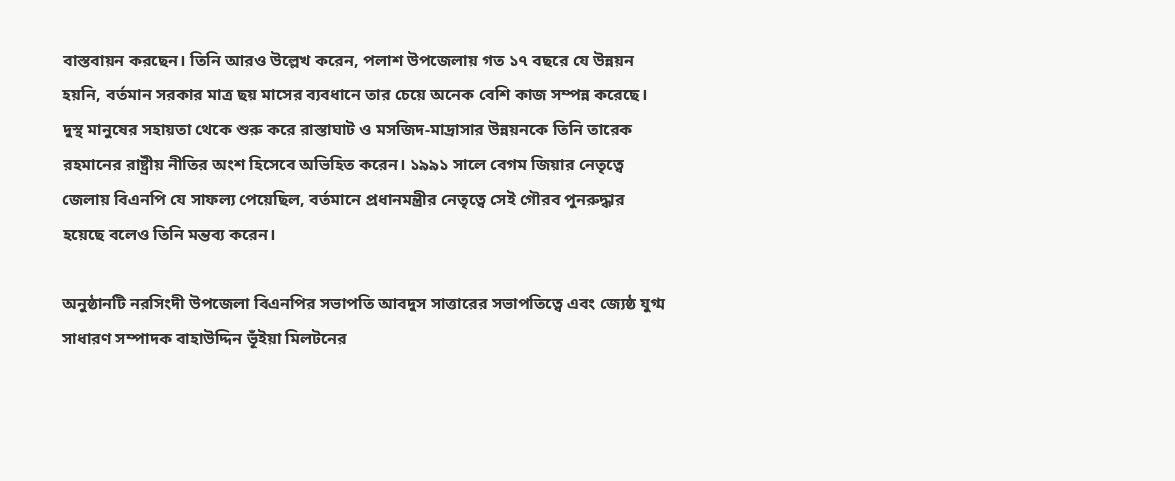বাস্তবায়ন করছেন। তিনি আরও উল্লেখ করেন, পলাশ উপজেলায় গত ১৭ বছরে যে উন্নয়ন হয়নি, বর্তমান সরকার মাত্র ছয় মাসের ব্যবধানে তার চেয়ে অনেক বেশি কাজ সম্পন্ন করেছে। দুস্থ মানুষের সহায়তা থেকে শুরু করে রাস্তাঘাট ও মসজিদ-মাদ্রাসার উন্নয়নকে তিনি তারেক রহমানের রাষ্ট্রীয় নীতির অংশ হিসেবে অভিহিত করেন। ১৯৯১ সালে বেগম জিয়ার নেতৃত্বে জেলায় বিএনপি যে সাফল্য পেয়েছিল, বর্তমানে প্রধানমন্ত্রীর নেতৃত্বে সেই গৌরব পুনরুদ্ধার হয়েছে বলেও তিনি মন্তব্য করেন।

অনুষ্ঠানটি নরসিংদী উপজেলা বিএনপির সভাপতি আবদুস সাত্তারের সভাপতিত্বে এবং জ্যেষ্ঠ যুগ্ম সাধারণ সম্পাদক বাহাউদ্দিন ভূঁইয়া মিলটনের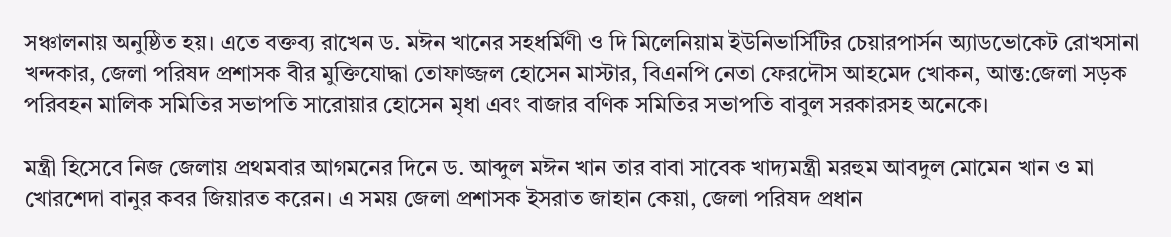সঞ্চালনায় অনুষ্ঠিত হয়। এতে বক্তব্য রাখেন ড. মঈন খানের সহধর্মিণী ও দি মিলেনিয়াম ইউনিভার্সিটির চেয়ারপার্সন অ্যাডভোকেট রোখসানা খন্দকার, জেলা পরিষদ প্রশাসক বীর মুক্তিযোদ্ধা তোফাজ্জল হোসেন মাস্টার, বিএনপি নেতা ফেরদৌস আহমেদ খোকন, আন্ত:জেলা সড়ক পরিবহন মালিক সমিতির সভাপতি সারোয়ার হোসেন মৃধা এবং বাজার বণিক সমিতির সভাপতি বাবুল সরকারসহ অনেকে।

মন্ত্রী হিসেবে নিজ জেলায় প্রথমবার আগমনের দিনে ড. আব্দুল মঈন খান তার বাবা সাবেক খাদ্যমন্ত্রী মরহুম আবদুল মোমেন খান ও মা খোরশেদা বানুর কবর জিয়ারত করেন। এ সময় জেলা প্রশাসক ইসরাত জাহান কেয়া, জেলা পরিষদ প্রধান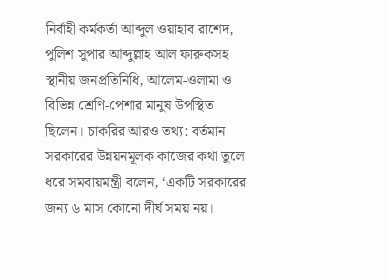নির্বাহী কর্মকর্তা আব্দুল ওয়াহাব রাশেদ, পুলিশ সুপার আব্দুল্লাহ আল ফারুকসহ স্থানীয় জনপ্রতিনিধি, আলেম-ওলামা ও বিভিন্ন শ্রেণি-পেশার মানুষ উপস্থিত ছিলেন। চাকরির আরও তথ্য: বর্তমান সরকারের উন্নয়নমূলক কাজের কথা তুলে ধরে সমবায়মন্ত্রী বলেন, ‘একটি সরকারের জন্য ৬ মাস কোনো দীর্ঘ সময় নয়।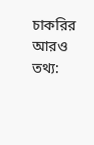চাকরির আরও তথ্য: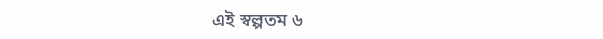এই স্বল্পতম ৬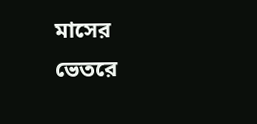মাসের ভেতরে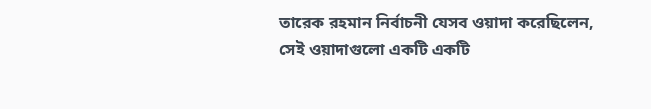তারেক রহমান নির্বাচনী যেসব ওয়াদা করেছিলেন, সেই ওয়াদাগুলো একটি একটি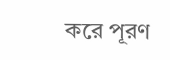করে পূরণ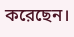করেছেন।